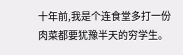十年前,我是个连食堂多打一份肉菜都要犹豫半天的穷学生。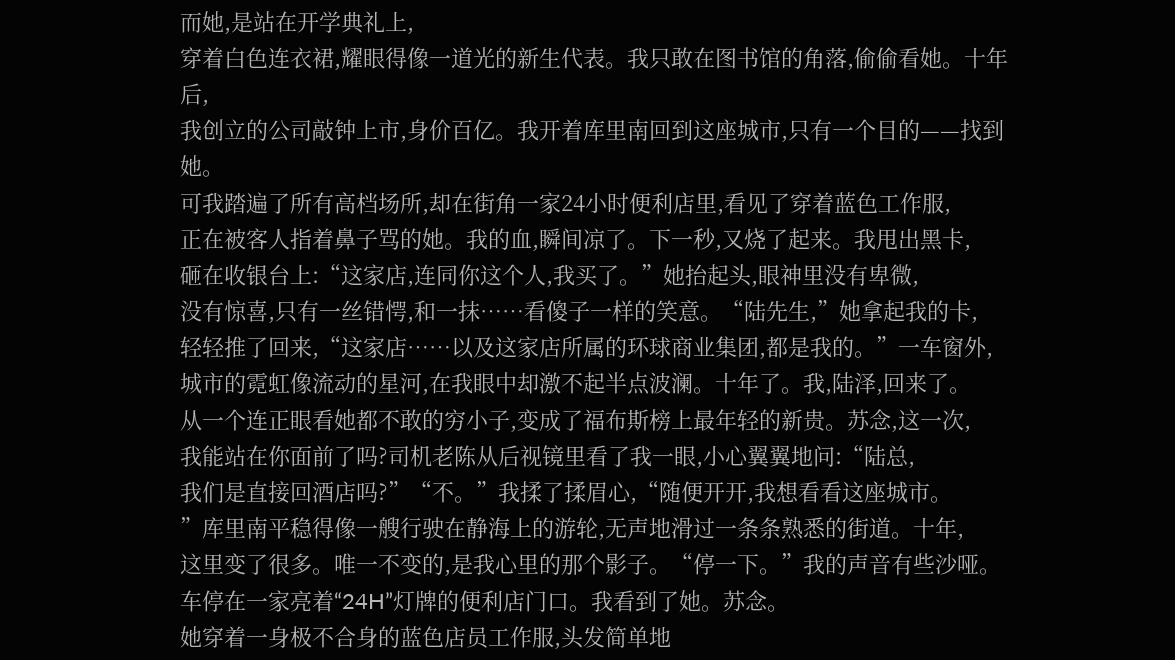而她,是站在开学典礼上,
穿着白色连衣裙,耀眼得像一道光的新生代表。我只敢在图书馆的角落,偷偷看她。十年后,
我创立的公司敲钟上市,身价百亿。我开着库里南回到这座城市,只有一个目的——找到她。
可我踏遍了所有高档场所,却在街角一家24小时便利店里,看见了穿着蓝色工作服,
正在被客人指着鼻子骂的她。我的血,瞬间凉了。下一秒,又烧了起来。我甩出黑卡,
砸在收银台上:“这家店,连同你这个人,我买了。”她抬起头,眼神里没有卑微,
没有惊喜,只有一丝错愕,和一抹……看傻子一样的笑意。“陆先生,”她拿起我的卡,
轻轻推了回来,“这家店……以及这家店所属的环球商业集团,都是我的。”一车窗外,
城市的霓虹像流动的星河,在我眼中却激不起半点波澜。十年了。我,陆泽,回来了。
从一个连正眼看她都不敢的穷小子,变成了福布斯榜上最年轻的新贵。苏念,这一次,
我能站在你面前了吗?司机老陈从后视镜里看了我一眼,小心翼翼地问:“陆总,
我们是直接回酒店吗?”“不。”我揉了揉眉心,“随便开开,我想看看这座城市。
”库里南平稳得像一艘行驶在静海上的游轮,无声地滑过一条条熟悉的街道。十年,
这里变了很多。唯一不变的,是我心里的那个影子。“停一下。”我的声音有些沙哑。
车停在一家亮着“24H”灯牌的便利店门口。我看到了她。苏念。
她穿着一身极不合身的蓝色店员工作服,头发简单地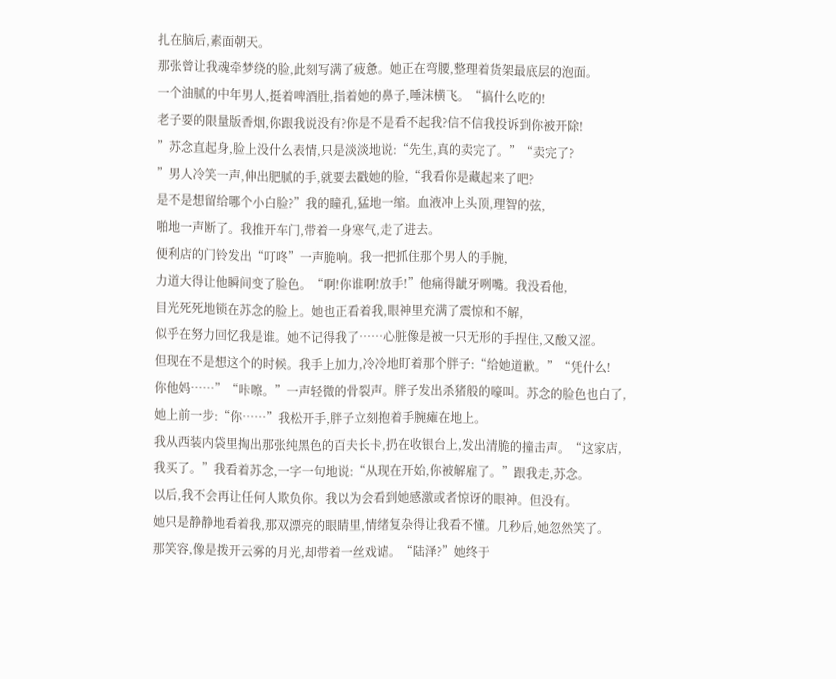扎在脑后,素面朝天。
那张曾让我魂牵梦绕的脸,此刻写满了疲惫。她正在弯腰,整理着货架最底层的泡面。
一个油腻的中年男人,挺着啤酒肚,指着她的鼻子,唾沫横飞。“搞什么吃的!
老子要的限量版香烟,你跟我说没有?你是不是看不起我?信不信我投诉到你被开除!
”苏念直起身,脸上没什么表情,只是淡淡地说:“先生,真的卖完了。”“卖完了?
”男人冷笑一声,伸出肥腻的手,就要去戳她的脸,“我看你是藏起来了吧?
是不是想留给哪个小白脸?”我的瞳孔,猛地一缩。血液冲上头顶,理智的弦,
啪地一声断了。我推开车门,带着一身寒气,走了进去。
便利店的门铃发出“叮咚”一声脆响。我一把抓住那个男人的手腕,
力道大得让他瞬间变了脸色。“啊!你谁啊!放手!”他痛得龇牙咧嘴。我没看他,
目光死死地锁在苏念的脸上。她也正看着我,眼神里充满了震惊和不解,
似乎在努力回忆我是谁。她不记得我了……心脏像是被一只无形的手捏住,又酸又涩。
但现在不是想这个的时候。我手上加力,冷冷地盯着那个胖子:“给她道歉。”“凭什么!
你他妈……”“咔嚓。”一声轻微的骨裂声。胖子发出杀猪般的嚎叫。苏念的脸色也白了,
她上前一步:“你……”我松开手,胖子立刻抱着手腕瘫在地上。
我从西装内袋里掏出那张纯黑色的百夫长卡,扔在收银台上,发出清脆的撞击声。“这家店,
我买了。”我看着苏念,一字一句地说:“从现在开始,你被解雇了。”跟我走,苏念。
以后,我不会再让任何人欺负你。我以为会看到她感激或者惊讶的眼神。但没有。
她只是静静地看着我,那双漂亮的眼睛里,情绪复杂得让我看不懂。几秒后,她忽然笑了。
那笑容,像是拨开云雾的月光,却带着一丝戏谑。“陆泽?”她终于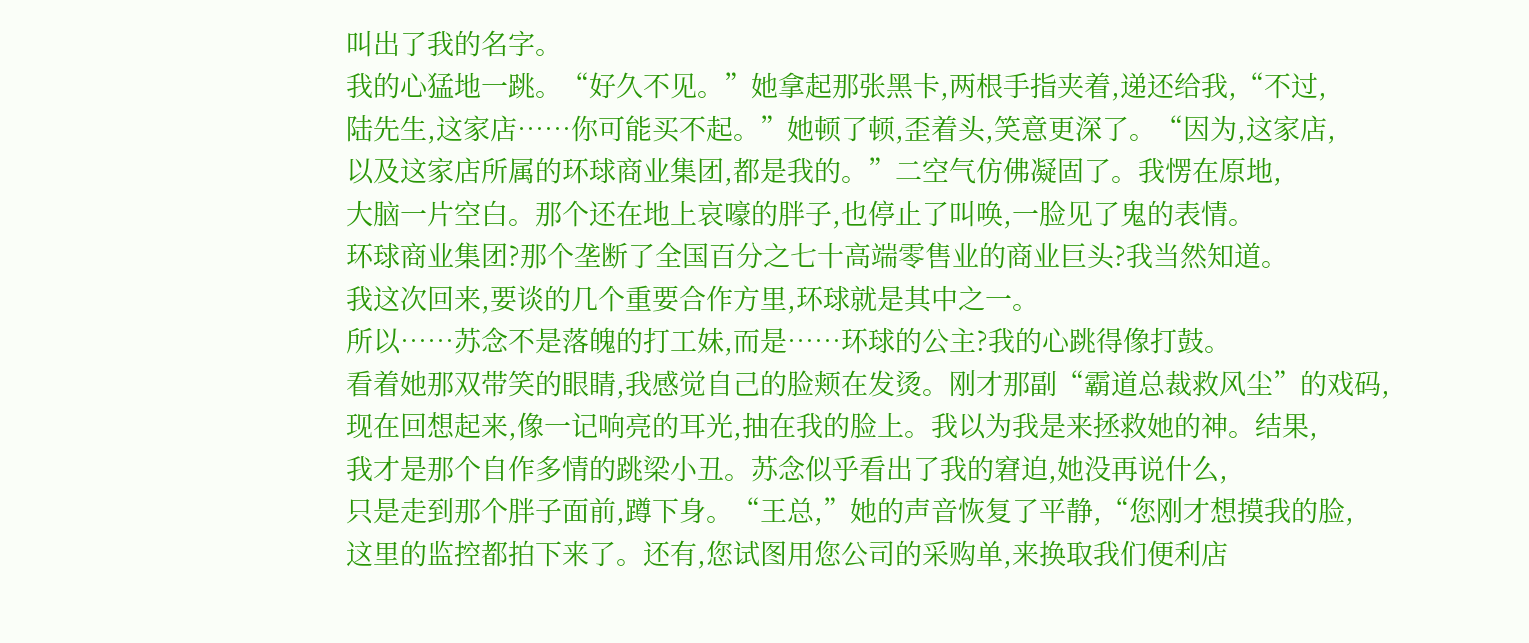叫出了我的名字。
我的心猛地一跳。“好久不见。”她拿起那张黑卡,两根手指夹着,递还给我,“不过,
陆先生,这家店……你可能买不起。”她顿了顿,歪着头,笑意更深了。“因为,这家店,
以及这家店所属的环球商业集团,都是我的。”二空气仿佛凝固了。我愣在原地,
大脑一片空白。那个还在地上哀嚎的胖子,也停止了叫唤,一脸见了鬼的表情。
环球商业集团?那个垄断了全国百分之七十高端零售业的商业巨头?我当然知道。
我这次回来,要谈的几个重要合作方里,环球就是其中之一。
所以……苏念不是落魄的打工妹,而是……环球的公主?我的心跳得像打鼓。
看着她那双带笑的眼睛,我感觉自己的脸颊在发烫。刚才那副“霸道总裁救风尘”的戏码,
现在回想起来,像一记响亮的耳光,抽在我的脸上。我以为我是来拯救她的神。结果,
我才是那个自作多情的跳梁小丑。苏念似乎看出了我的窘迫,她没再说什么,
只是走到那个胖子面前,蹲下身。“王总,”她的声音恢复了平静,“您刚才想摸我的脸,
这里的监控都拍下来了。还有,您试图用您公司的采购单,来换取我们便利店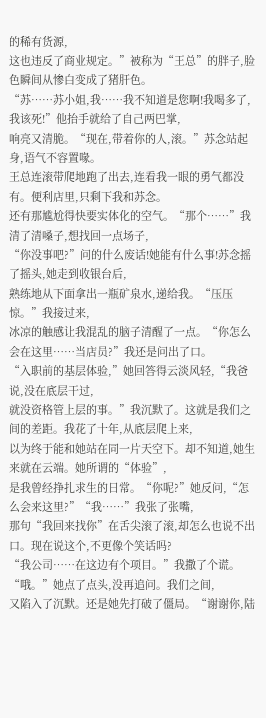的稀有货源,
这也违反了商业规定。”被称为“王总”的胖子,脸色瞬间从惨白变成了猪肝色。
“苏……苏小姐,我……我不知道是您啊!我喝多了,我该死!”他抬手就给了自己两巴掌,
响亮又清脆。“现在,带着你的人,滚。”苏念站起身,语气不容置喙。
王总连滚带爬地跑了出去,连看我一眼的勇气都没有。便利店里,只剩下我和苏念。
还有那尴尬得快要实体化的空气。“那个……”我清了清嗓子,想找回一点场子,
“你没事吧?”问的什么废话!她能有什么事!苏念摇了摇头,她走到收银台后,
熟练地从下面拿出一瓶矿泉水,递给我。“压压惊。”我接过来,
冰凉的触感让我混乱的脑子清醒了一点。“你怎么会在这里……当店员?”我还是问出了口。
“入职前的基层体验,”她回答得云淡风轻,“我爸说,没在底层干过,
就没资格管上层的事。”我沉默了。这就是我们之间的差距。我花了十年,从底层爬上来,
以为终于能和她站在同一片天空下。却不知道,她生来就在云端。她所谓的“体验”,
是我曾经挣扎求生的日常。“你呢?”她反问,“怎么会来这里?”“我……”我张了张嘴,
那句“我回来找你”在舌尖滚了滚,却怎么也说不出口。现在说这个,不更像个笑话吗?
“我公司……在这边有个项目。”我撒了个谎。“哦。”她点了点头,没再追问。我们之间,
又陷入了沉默。还是她先打破了僵局。“谢谢你,陆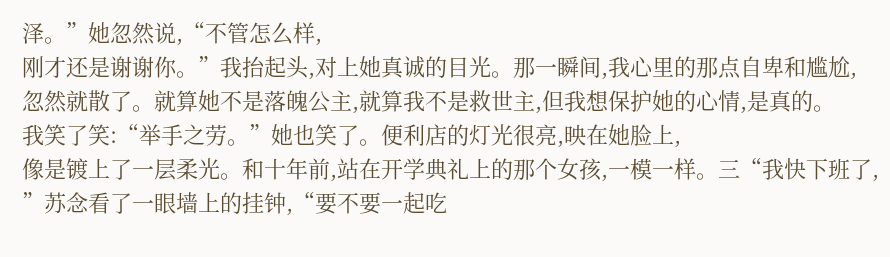泽。”她忽然说,“不管怎么样,
刚才还是谢谢你。”我抬起头,对上她真诚的目光。那一瞬间,我心里的那点自卑和尴尬,
忽然就散了。就算她不是落魄公主,就算我不是救世主,但我想保护她的心情,是真的。
我笑了笑:“举手之劳。”她也笑了。便利店的灯光很亮,映在她脸上,
像是镀上了一层柔光。和十年前,站在开学典礼上的那个女孩,一模一样。三“我快下班了,
”苏念看了一眼墙上的挂钟,“要不要一起吃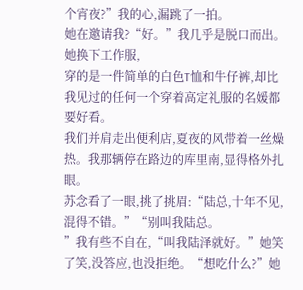个宵夜?”我的心,漏跳了一拍。
她在邀请我?“好。”我几乎是脱口而出。她换下工作服,
穿的是一件简单的白色T恤和牛仔裤,却比我见过的任何一个穿着高定礼服的名媛都要好看。
我们并肩走出便利店,夏夜的风带着一丝燥热。我那辆停在路边的库里南,显得格外扎眼。
苏念看了一眼,挑了挑眉:“陆总,十年不见,混得不错。”“别叫我陆总。
”我有些不自在,“叫我陆泽就好。”她笑了笑,没答应,也没拒绝。“想吃什么?”她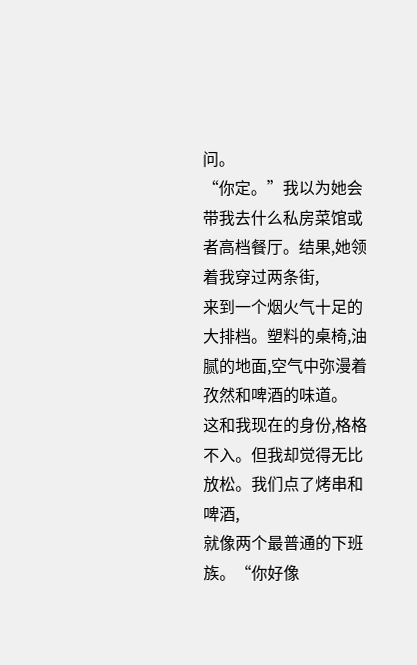问。
“你定。”我以为她会带我去什么私房菜馆或者高档餐厅。结果,她领着我穿过两条街,
来到一个烟火气十足的大排档。塑料的桌椅,油腻的地面,空气中弥漫着孜然和啤酒的味道。
这和我现在的身份,格格不入。但我却觉得无比放松。我们点了烤串和啤酒,
就像两个最普通的下班族。“你好像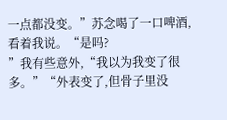一点都没变。”苏念喝了一口啤酒,看着我说。“是吗?
”我有些意外,“我以为我变了很多。”“外表变了,但骨子里没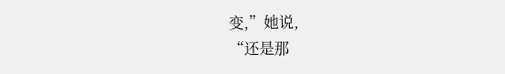变,”她说,
“还是那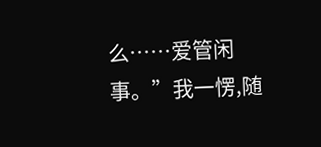么……爱管闲事。”我一愣,随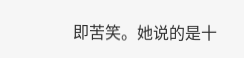即苦笑。她说的是十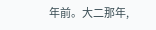年前。大二那年,